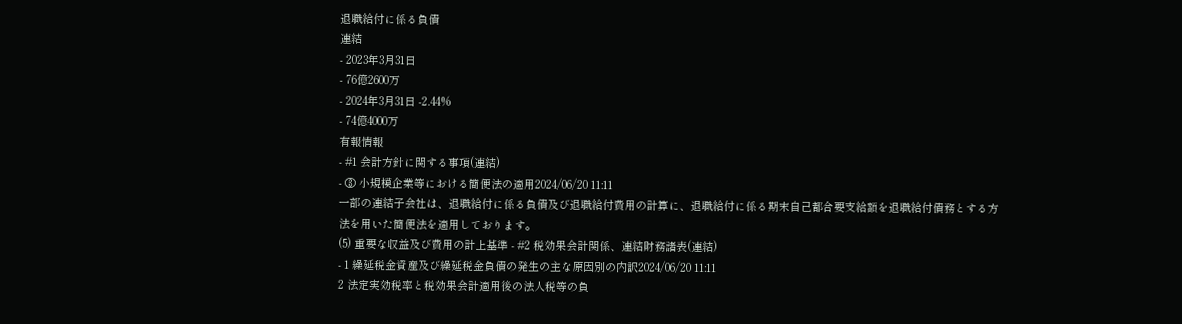退職給付に係る負債
連結
- 2023年3月31日
- 76億2600万
- 2024年3月31日 -2.44%
- 74億4000万
有報情報
- #1 会計方針に関する事項(連結)
- ③ 小規模企業等における簡便法の適用2024/06/20 11:11
一部の連結子会社は、退職給付に係る負債及び退職給付費用の計算に、退職給付に係る期末自己都合要支給額を退職給付債務とする方法を用いた簡便法を適用しております。
(5) 重要な収益及び費用の計上基準 - #2 税効果会計関係、連結財務諸表(連結)
- 1 繰延税金資産及び繰延税金負債の発生の主な原因別の内訳2024/06/20 11:11
2 法定実効税率と税効果会計適用後の法人税等の負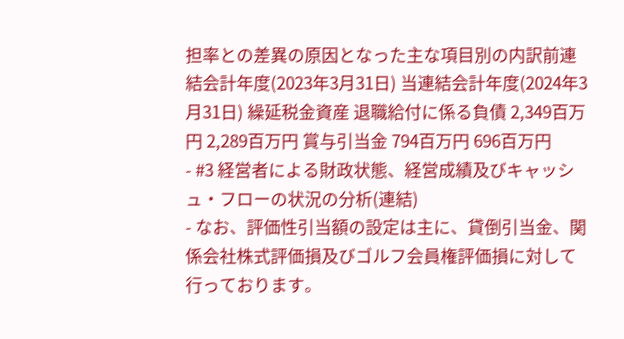担率との差異の原因となった主な項目別の内訳前連結会計年度(2023年3月31日) 当連結会計年度(2024年3月31日) 繰延税金資産 退職給付に係る負債 2,349百万円 2,289百万円 賞与引当金 794百万円 696百万円
- #3 経営者による財政状態、経営成績及びキャッシュ・フローの状況の分析(連結)
- なお、評価性引当額の設定は主に、貸倒引当金、関係会社株式評価損及びゴルフ会員権評価損に対して行っております。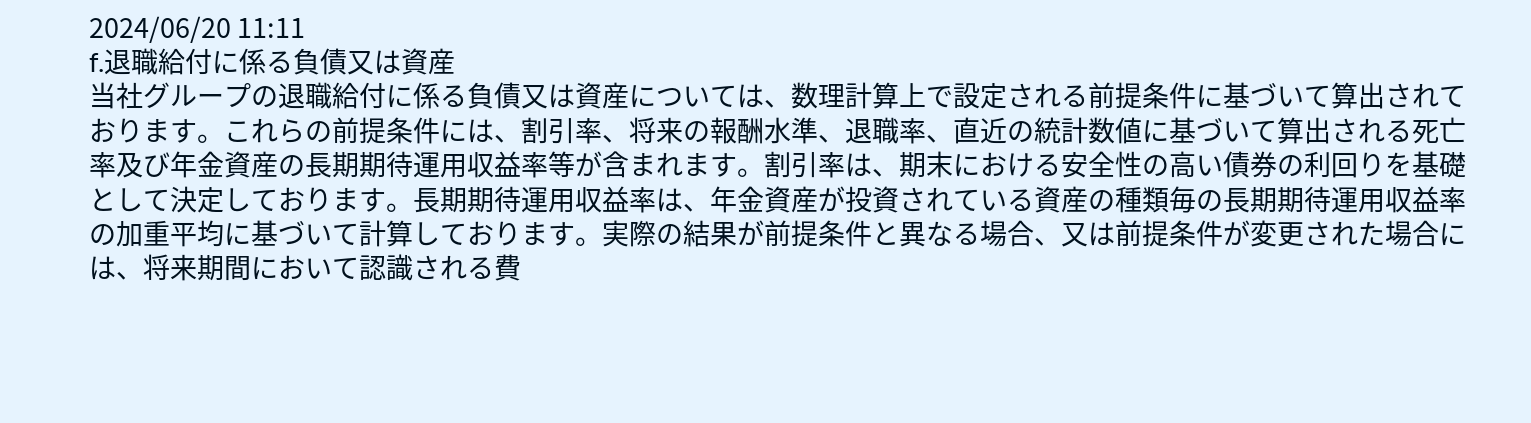2024/06/20 11:11
f.退職給付に係る負債又は資産
当社グループの退職給付に係る負債又は資産については、数理計算上で設定される前提条件に基づいて算出されております。これらの前提条件には、割引率、将来の報酬水準、退職率、直近の統計数値に基づいて算出される死亡率及び年金資産の長期期待運用収益率等が含まれます。割引率は、期末における安全性の高い債券の利回りを基礎として決定しております。長期期待運用収益率は、年金資産が投資されている資産の種類毎の長期期待運用収益率の加重平均に基づいて計算しております。実際の結果が前提条件と異なる場合、又は前提条件が変更された場合には、将来期間において認識される費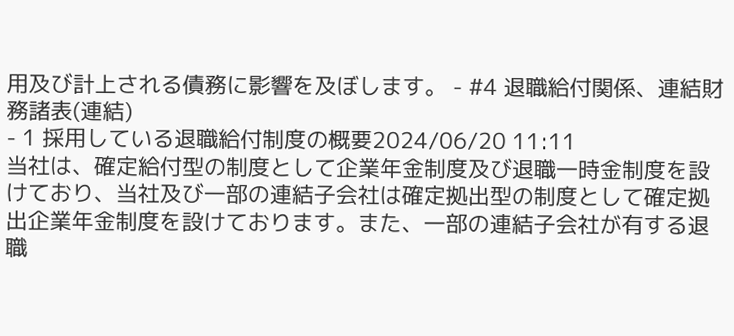用及び計上される債務に影響を及ぼします。 - #4 退職給付関係、連結財務諸表(連結)
- 1 採用している退職給付制度の概要2024/06/20 11:11
当社は、確定給付型の制度として企業年金制度及び退職一時金制度を設けており、当社及び一部の連結子会社は確定拠出型の制度として確定拠出企業年金制度を設けております。また、一部の連結子会社が有する退職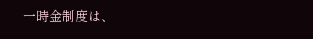一時金制度は、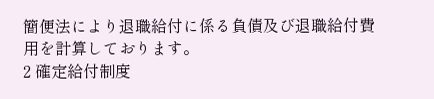簡便法により退職給付に係る負債及び退職給付費用を計算しております。
2 確定給付制度